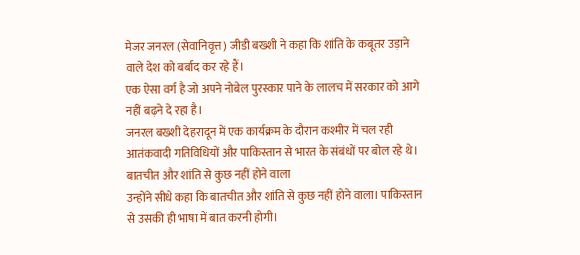मेजर जनरल (सेवानिवृत्त) जीडी बख्शी ने कहा कि शांति के कबूतर उड़ाने वाले देश को बर्बाद कर रहे हैं।
एक ऐसा वर्ग है जो अपने नोबेल पुरस्कार पाने के लालच में सरकार को आगे नहीं बढ़ने दे रहा है।
जनरल बख्शी देहरादून में एक कार्यक्रम के दौरान कश्मीर में चल रही आतंकवादी गतिविधियों और पाकिस्तान से भारत के संबंधों पर बोल रहे थे।
बातचीत और शांति से कुछ नहीं होने वाला
उन्होंने सीधे कहा कि बातचीत और शांति से कुछ नहीं होने वाला। पाकिस्तान से उसकी ही भाषा में बात करनी होगी।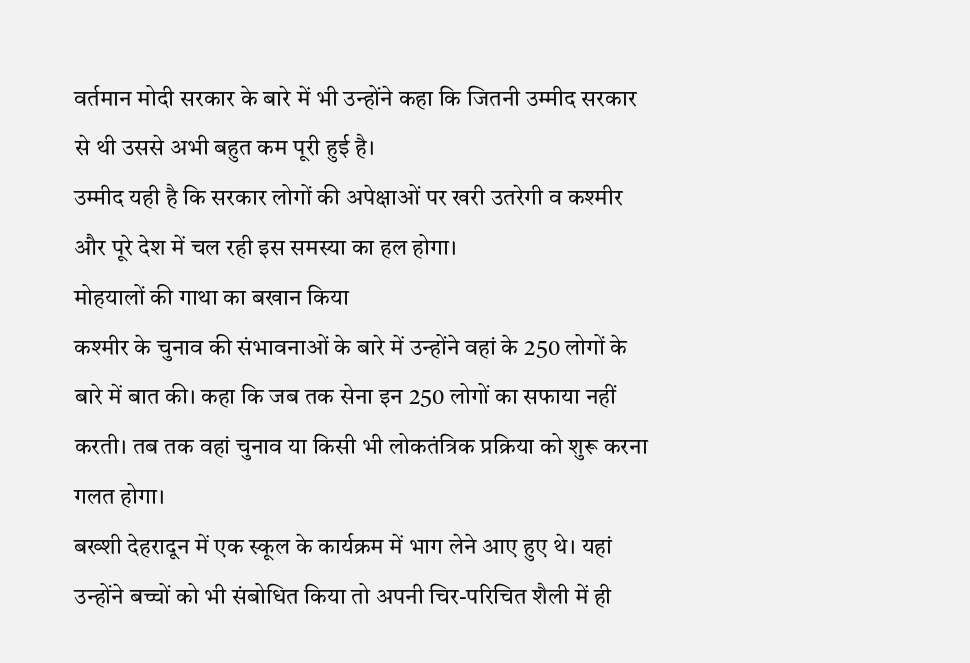वर्तमान मोदी सरकार के बारे में भी उन्होंने कहा कि जितनी उम्मीद सरकार से थी उससे अभी बहुत कम पूरी हुई है।
उम्मीद यही है कि सरकार लोगों की अपेक्षाओं पर खरी उतरेगी व कश्मीर और पूरे देश में चल रही इस समस्या का हल होगा।
मोहयालों की गाथा का बखान किया
कश्मीर के चुनाव की संभावनाओं के बारे में उन्होंने वहां के 250 लोगों के बारे में बात की। कहा कि जब तक सेना इन 250 लोगों का सफाया नहीं करती। तब तक वहां चुनाव या किसी भी लोकतंत्रिक प्रक्रिया को शुरू करना गलत होगा।
बख्शी देहरादून में एक स्कूल के कार्यक्रम में भाग लेने आए हुए थे। यहां उन्होंने बच्चों को भी संबोधित किया तो अपनी चिर-परिचित शैली में ही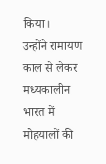किया।
उन्होंने रामायण काल से लेकर मध्यकालीन भारत में मोहयालों की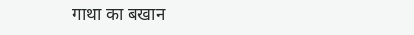गाथा का बखान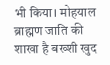भी किया। मोहयाल ब्राह्मण जाति की शाखा है बख्शी खुद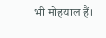भी मोहयाल हैं।